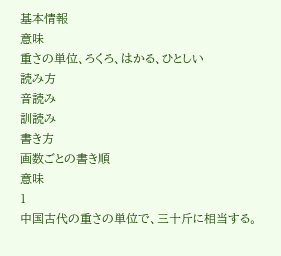基本情報
意味
重さの単位、ろくろ、はかる、ひとしい
読み方
音読み
訓読み
書き方
画数ごとの書き順
意味
1
中国古代の重さの単位で、三十斤に相当する。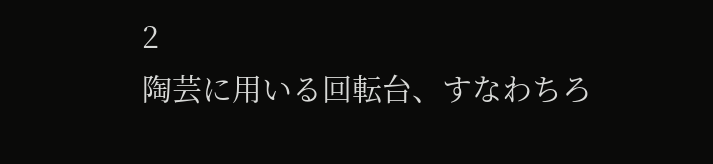2
陶芸に用いる回転台、すなわちろ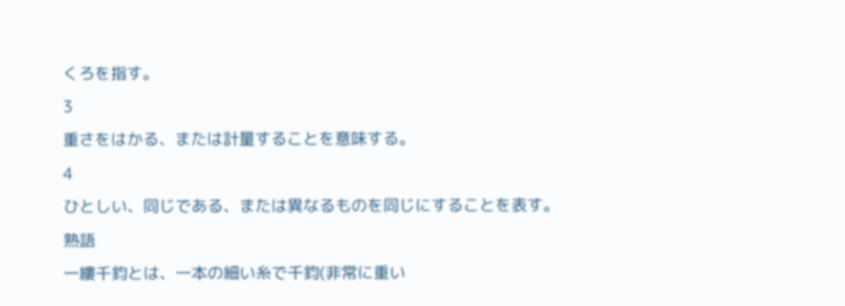くろを指す。
3
重さをはかる、または計量することを意味する。
4
ひとしい、同じである、または異なるものを同じにすることを表す。
熟語
一縷千鈞とは、一本の細い糸で千鈞(非常に重い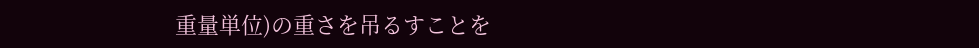重量単位)の重さを吊るすことを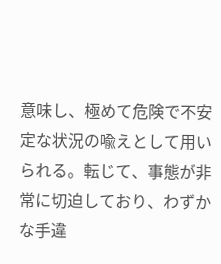意味し、極めて危険で不安定な状況の喩えとして用いられる。転じて、事態が非常に切迫しており、わずかな手違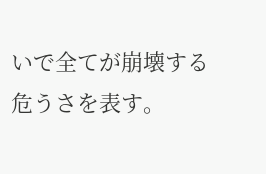いで全てが崩壊する危うさを表す。